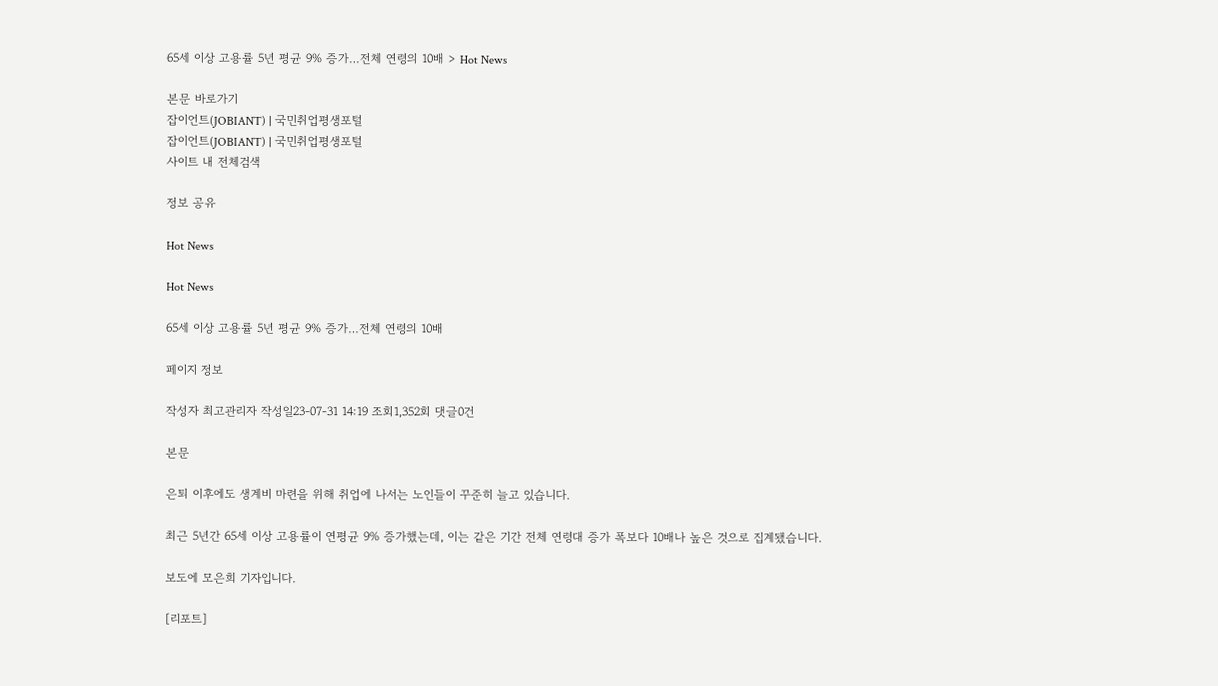65세 이상 고용률 5년 평균 9% 증가…전체 연령의 10배 > Hot News

본문 바로가기
잡이언트(JOBIANT) | 국민취업평생포털
잡이언트(JOBIANT) | 국민취업평생포털
사이트 내 전체검색

정보 공유

Hot News

Hot News

65세 이상 고용률 5년 평균 9% 증가…전체 연령의 10배

페이지 정보

작성자 최고관리자 작성일23-07-31 14:19 조회1,352회 댓글0건

본문

은퇴 이후에도 생계비 마련을 위해 취업에 나서는 노인들이 꾸준히 늘고 있습니다.

최근 5년간 65세 이상 고용률이 연평균 9% 증가했는데, 이는 같은 기간 전체 연령대 증가 폭보다 10배나 높은 것으로 집계됐습니다.

보도에 모은희 기자입니다.

[리포트]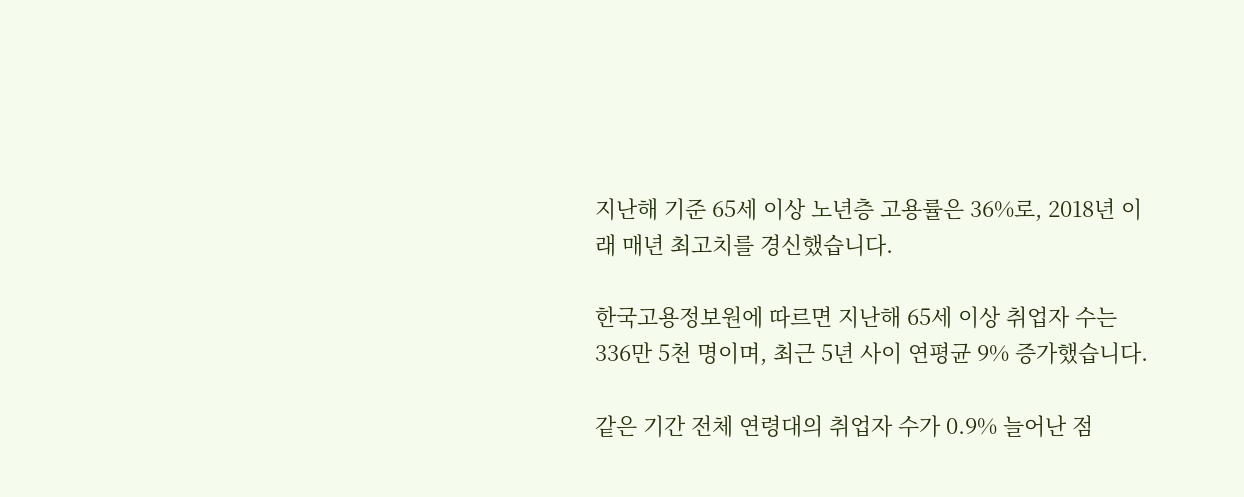지난해 기준 65세 이상 노년층 고용률은 36%로, 2018년 이래 매년 최고치를 경신했습니다.

한국고용정보원에 따르면 지난해 65세 이상 취업자 수는 336만 5천 명이며, 최근 5년 사이 연평균 9% 증가했습니다.

같은 기간 전체 연령대의 취업자 수가 0.9% 늘어난 점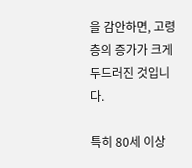을 감안하면, 고령층의 증가가 크게 두드러진 것입니다.

특히 80세 이상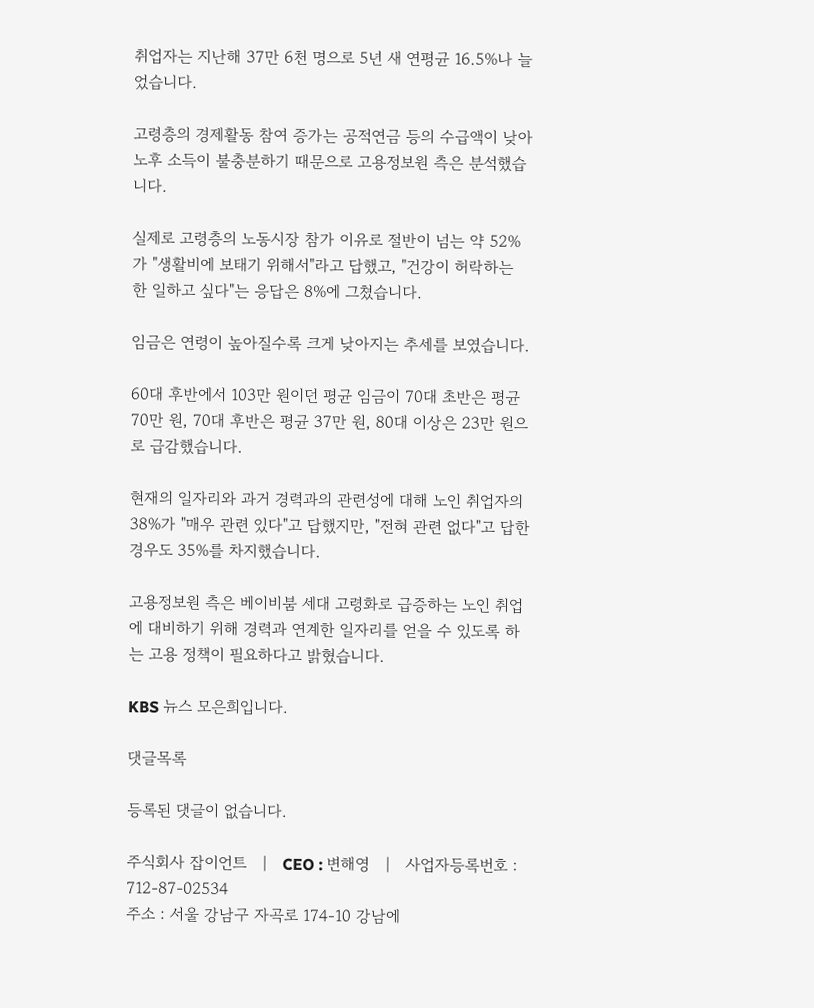취업자는 지난해 37만 6천 명으로 5년 새 연평균 16.5%나 늘었습니다.

고령층의 경제활동 참여 증가는 공적연금 등의 수급액이 낮아 노후 소득이 불충분하기 때문으로 고용정보원 측은 분석했습니다.

실제로 고령층의 노동시장 참가 이유로 절반이 넘는 약 52%가 "생활비에 보태기 위해서"라고 답했고, "건강이 허락하는 한 일하고 싶다"는 응답은 8%에 그쳤습니다.

임금은 연령이 높아질수록 크게 낮아지는 추세를 보였습니다.

60대 후반에서 103만 원이던 평균 임금이 70대 초반은 평균 70만 원, 70대 후반은 평균 37만 원, 80대 이상은 23만 원으로 급감했습니다.

현재의 일자리와 과거 경력과의 관련성에 대해 노인 취업자의 38%가 "매우 관련 있다"고 답했지만, "전혀 관련 없다"고 답한 경우도 35%를 차지했습니다.

고용정보원 측은 베이비붐 세대 고령화로 급증하는 노인 취업에 대비하기 위해 경력과 연계한 일자리를 얻을 수 있도록 하는 고용 정책이 필요하다고 밝혔습니다.

KBS 뉴스 모은희입니다.

댓글목록

등록된 댓글이 없습니다.

주식회사 잡이언트   |   CEO : 변해영   |   사업자등록번호 : 712-87-02534
주소 : 서울 강남구 자곡로 174-10 강남에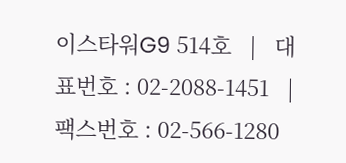이스타워G9 514호   |   대표번호 : 02-2088-1451   |   팩스번호 : 02-566-1280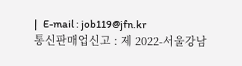|   E-mail : job119@jfn.kr
통신판매업신고 : 제 2022-서울강남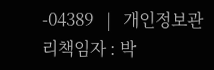-04389   |   개인정보관리책임자 : 박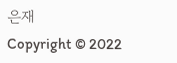은재
Copyright © 2022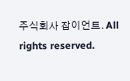주식회사 잡이언트. All rights reserved.